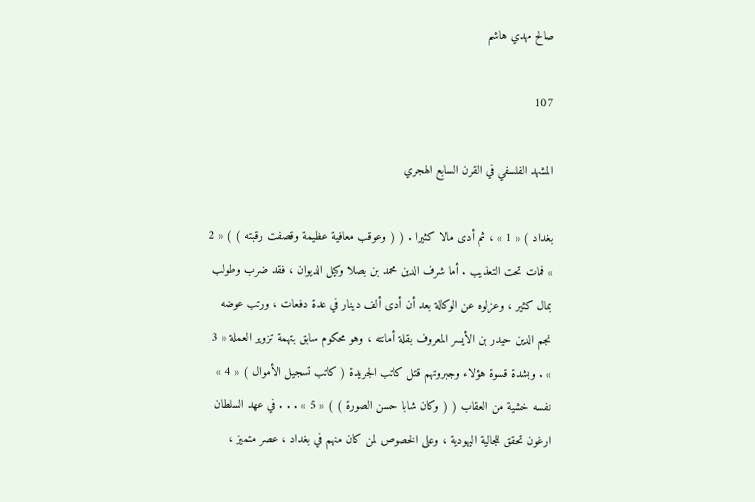صالح مهدي هاشم

107

المشهد الفلسفي في القرن السابع الهجري

بغداد ) « 1 » ، ثم أدى مالا كثيرا . ( ( وعوقب معافية عظيمة وقصفت رقبته ) ) « 2 » فمات تحت التعذيب . أما شرف الدين محمد بن بصلا وكيل الديوان ، فقد ضرب وطولب بمال كثير ، وعزلوه عن الوكالة بعد أن أدى ألف دينار في عدة دفعات ، ورتب عوضه نجم الدين حيدر بن الأيسر المعروف بقلة أمانته ، وهو محكوم سابق بتهمة تزوير العملة « 3 » . وبشدة قسوة هؤلاء وجبروتهم قتل كاتب الجريدة ( كاتب تسجيل الأموال ) « 4 » نفسه خشية من العقاب ( ( وكان شابا حسن الصورة ) ) « 5 » . . . في عهد السلطان ارغون تحقق للجالية اليهودية ، وعلى الخصوص لمن كان منهم في بغداد ، عصر متميز ،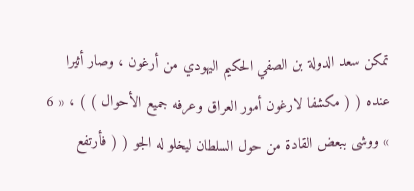تمكن سعد الدولة بن الصفي الحكيم اليهودي من أرغون ، وصار أثيرا عنده ( ( مكشفا لارغون أمور العراق وعرفه جميع الأحوال ) ) ، « 6 » ووشى ببعض القادة من حول السلطان ليخلو له الجو ( ( فأرتفع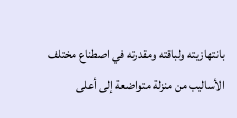بانتهازيته ولباقته ومقدرته في اصطناع مختلف الأساليب من منزلة متواضعة إلى أعلى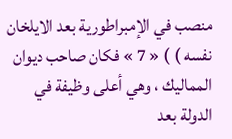منصب في الإمبراطورية بعد الايلخان نفسه ) ) « 7 » فكان صاحب ديوان المماليك ، وهي أعلى وظيفة في الدولة بعد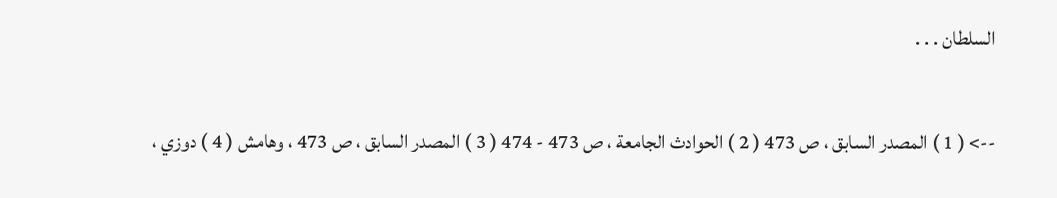السلطان . . .

--> ( 1 ) المصدر السابق ، ص 473 ( 2 ) الحوادث الجامعة ، ص 473 - 474 ( 3 ) المصدر السابق ، ص 473 ، وهامش ( 4 ) دوزي ،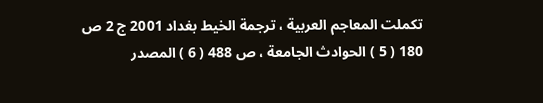تكملت المعاجم العربية ، ترجمة الخيط بغداد 2001 ج 2 ص 180 ( 5 ) الحوادث الجامعة ، ص 488 ( 6 ) المصدر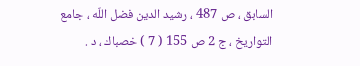السابق ، ص 487 ، رشيد الدين فضل اللّه ، جامع التواريخ ، ج 2 ص 155 ( 7 ) خصباك ، د .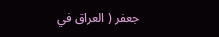جعفر ( العراق في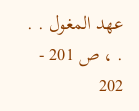عهد المغول . . . ، ص 201 - 202